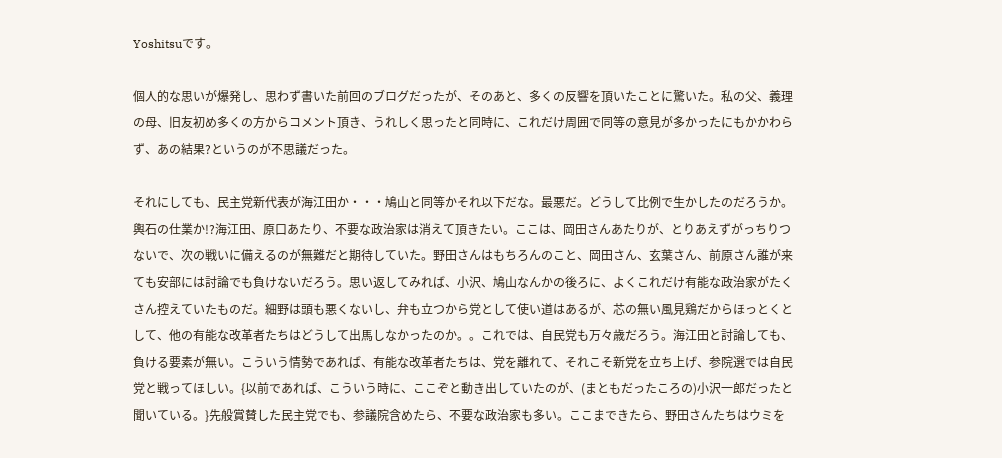Yoshitsuです。

個人的な思いが爆発し、思わず書いた前回のブログだったが、そのあと、多くの反響を頂いたことに驚いた。私の父、義理の母、旧友初め多くの方からコメント頂き、うれしく思ったと同時に、これだけ周囲で同等の意見が多かったにもかかわらず、あの結果?というのが不思議だった。

それにしても、民主党新代表が海江田か・・・鳩山と同等かそれ以下だな。最悪だ。どうして比例で生かしたのだろうか。輿石の仕業か!?海江田、原口あたり、不要な政治家は消えて頂きたい。ここは、岡田さんあたりが、とりあえずがっちりつないで、次の戦いに備えるのが無難だと期待していた。野田さんはもちろんのこと、岡田さん、玄葉さん、前原さん誰が来ても安部には討論でも負けないだろう。思い返してみれば、小沢、鳩山なんかの後ろに、よくこれだけ有能な政治家がたくさん控えていたものだ。細野は頭も悪くないし、弁も立つから党として使い道はあるが、芯の無い風見鶏だからほっとくとして、他の有能な改革者たちはどうして出馬しなかったのか。。これでは、自民党も万々歳だろう。海江田と討論しても、負ける要素が無い。こういう情勢であれば、有能な改革者たちは、党を離れて、それこそ新党を立ち上げ、参院選では自民党と戦ってほしい。{以前であれば、こういう時に、ここぞと動き出していたのが、(まともだったころの)小沢一郎だったと聞いている。}先般賞賛した民主党でも、参議院含めたら、不要な政治家も多い。ここまできたら、野田さんたちはウミを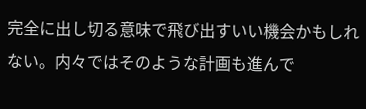完全に出し切る意味で飛び出すいい機会かもしれない。内々ではそのような計画も進んで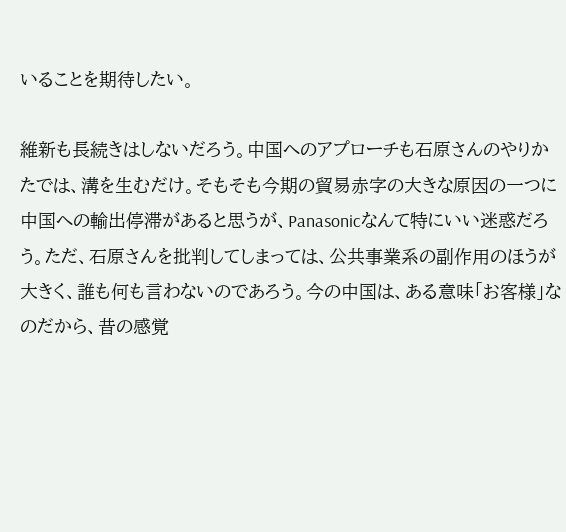いることを期待したい。

維新も長続きはしないだろう。中国へのアプローチも石原さんのやりかたでは、溝を生むだけ。そもそも今期の貿易赤字の大きな原因の一つに中国への輸出停滞があると思うが、Panasonicなんて特にいい迷惑だろう。ただ、石原さんを批判してしまっては、公共事業系の副作用のほうが大きく、誰も何も言わないのであろう。今の中国は、ある意味「お客様」なのだから、昔の感覚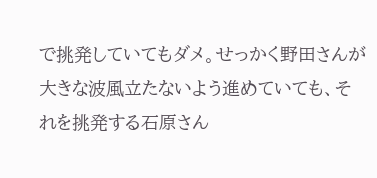で挑発していてもダメ。せっかく野田さんが大きな波風立たないよう進めていても、それを挑発する石原さん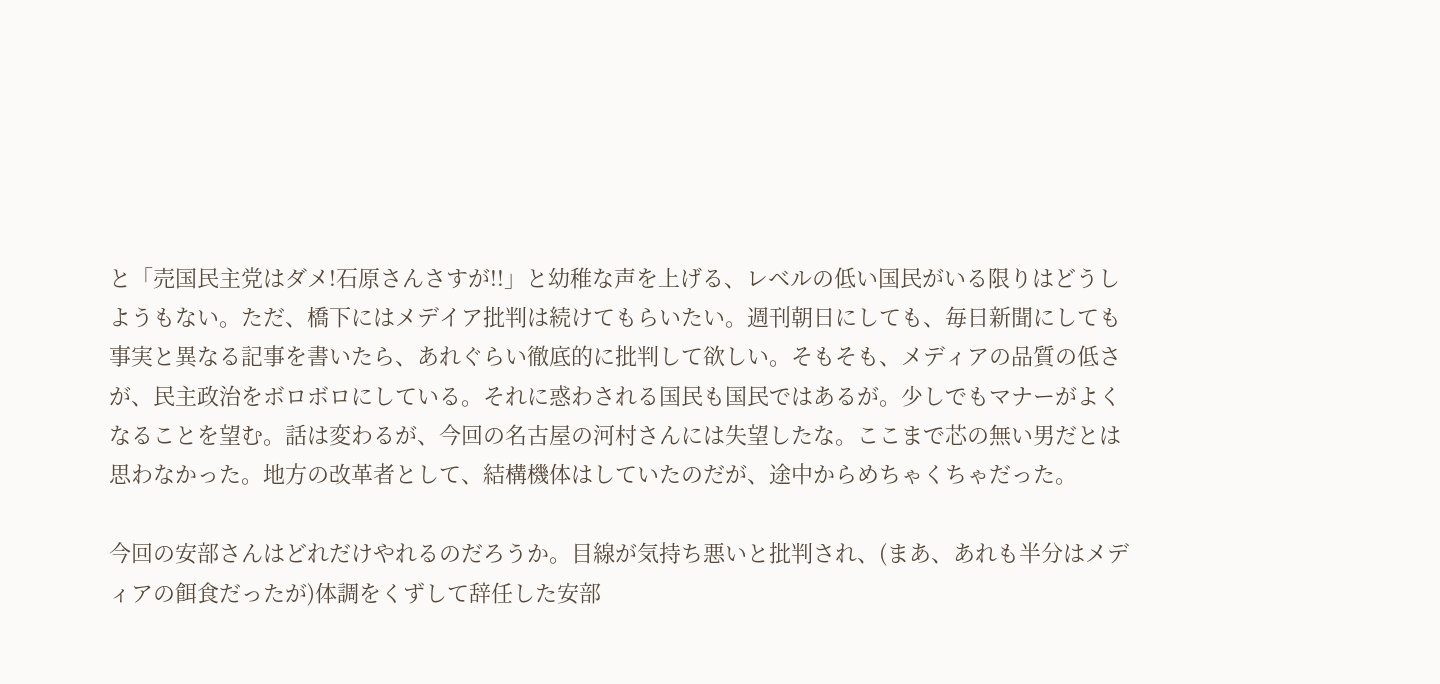と「売国民主党はダメ!石原さんさすが!!」と幼稚な声を上げる、レベルの低い国民がいる限りはどうしようもない。ただ、橋下にはメデイア批判は続けてもらいたい。週刊朝日にしても、毎日新聞にしても事実と異なる記事を書いたら、あれぐらい徹底的に批判して欲しい。そもそも、メディアの品質の低さが、民主政治をボロボロにしている。それに惑わされる国民も国民ではあるが。少しでもマナーがよくなることを望む。話は変わるが、今回の名古屋の河村さんには失望したな。ここまで芯の無い男だとは思わなかった。地方の改革者として、結構機体はしていたのだが、途中からめちゃくちゃだった。

今回の安部さんはどれだけやれるのだろうか。目線が気持ち悪いと批判され、(まあ、あれも半分はメディアの餌食だったが)体調をくずして辞任した安部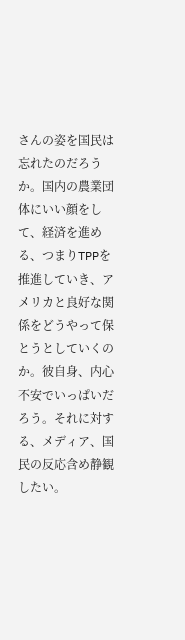さんの姿を国民は忘れたのだろうか。国内の農業団体にいい顔をして、経済を進める、つまりTPPを推進していき、アメリカと良好な関係をどうやって保とうとしていくのか。彼自身、内心不安でいっぱいだろう。それに対する、メディア、国民の反応含め静観したい。